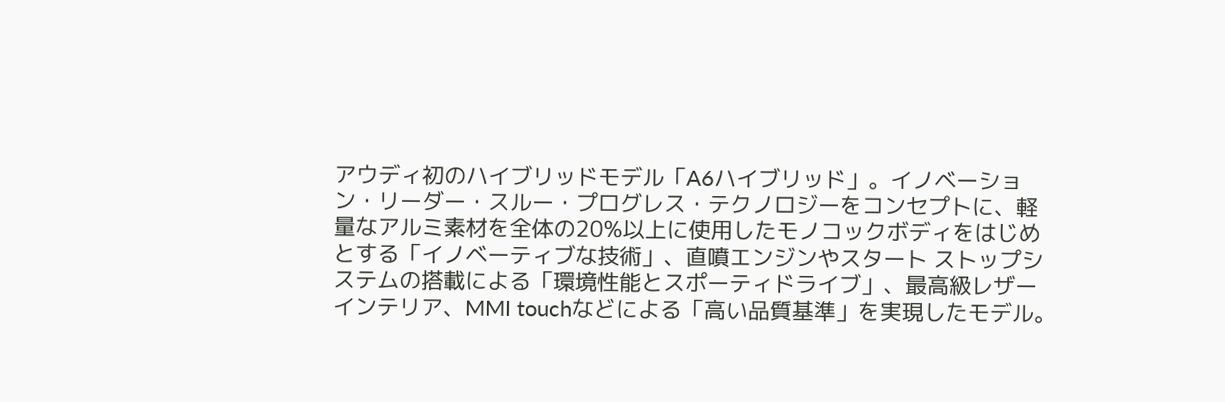アウディ初のハイブリッドモデル「A6ハイブリッド」。イノベーション・リーダー・スルー・プログレス・テクノロジーをコンセプトに、軽量なアルミ素材を全体の20%以上に使用したモノコックボディをはじめとする「イノベーティブな技術」、直噴エンジンやスタート ストップシステムの搭載による「環境性能とスポーティドライブ」、最高級レザーインテリア、MMI touchなどによる「高い品質基準」を実現したモデル。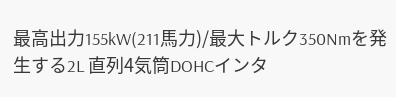最高出力155kW(211馬力)/最大トルク350Nmを発生する2L 直列4気筒DOHCインタ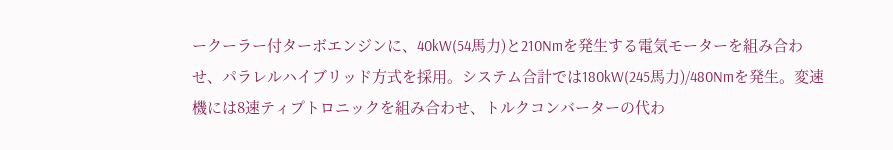ークーラー付ターボエンジンに、40kW(54馬力)と210Nmを発生する電気モーターを組み合わせ、パラレルハイブリッド方式を採用。システム合計では180kW(245馬力)/480Nmを発生。変速機には8速ティプトロニックを組み合わせ、トルクコンバーターの代わ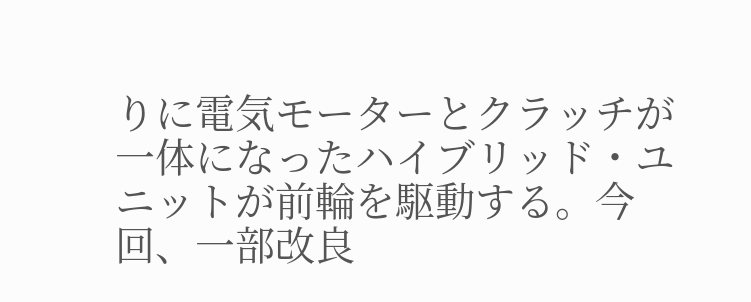りに電気モーターとクラッチが一体になったハイブリッド・ユニットが前輪を駆動する。今回、一部改良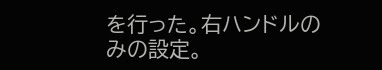を行った。右ハンドルのみの設定。